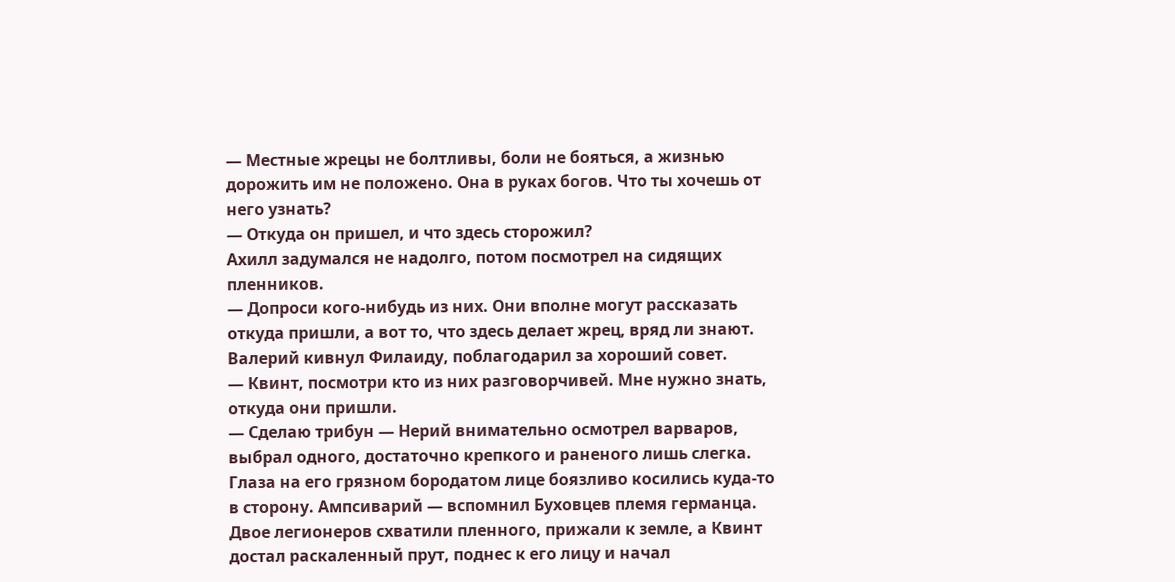— Местные жрецы не болтливы, боли не бояться, а жизнью дорожить им не положено. Она в руках богов. Что ты хочешь от него узнать?
— Откуда он пришел, и что здесь сторожил?
Ахилл задумался не надолго, потом посмотрел на сидящих пленников.
— Допроси кого‑нибудь из них. Они вполне могут рассказать откуда пришли, а вот то, что здесь делает жрец, вряд ли знают.
Валерий кивнул Филаиду, поблагодарил за хороший совет.
— Квинт, посмотри кто из них разговорчивей. Мне нужно знать, откуда они пришли.
— Сделаю трибун — Нерий внимательно осмотрел варваров, выбрал одного, достаточно крепкого и раненого лишь слегка. Глаза на его грязном бородатом лице боязливо косились куда‑то в сторону. Ампсиварий — вспомнил Буховцев племя германца. Двое легионеров схватили пленного, прижали к земле, а Квинт достал раскаленный прут, поднес к его лицу и начал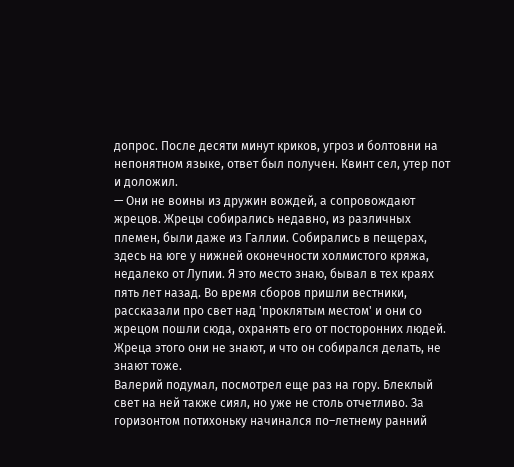допрос. После десяти минут криков, угроз и болтовни на непонятном языке, ответ был получен. Квинт сел, утер пот и доложил.
— Они не воины из дружин вождей, а сопровождают жрецов. Жрецы собирались недавно, из различных племен, были даже из Галлии. Собирались в пещерах, здесь на юге у нижней оконечности холмистого кряжа, недалеко от Лупии. Я это место знаю, бывал в тех краях пять лет назад. Во время сборов пришли вестники, рассказали про свет над 'проклятым местом' и они со жрецом пошли сюда, охранять его от посторонних людей. Жреца этого они не знают, и что он собирался делать, не знают тоже.
Валерий подумал, посмотрел еще раз на гору. Блеклый свет на ней также сиял, но уже не столь отчетливо. За горизонтом потихоньку начинался по–летнему ранний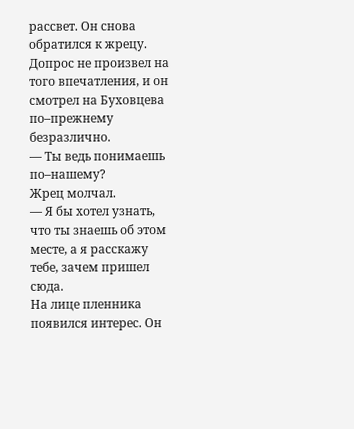рассвет. Он снова обратился к жрецу. Допрос не произвел на того впечатления, и он смотрел на Буховцева по–прежнему безразлично.
— Ты ведь понимаешь по–нашему?
Жрец молчал.
— Я бы хотел узнать, что ты знаешь об этом месте, а я расскажу тебе, зачем пришел сюда.
На лице пленника появился интерес. Он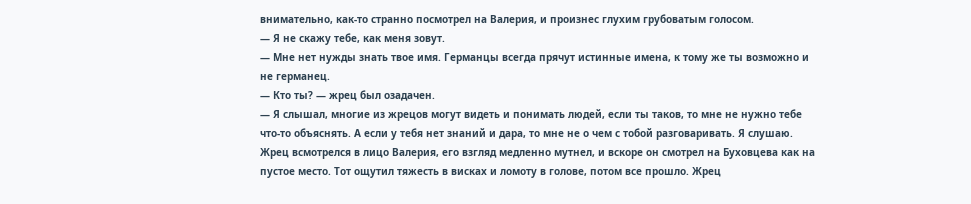внимательно, как‑то странно посмотрел на Валерия, и произнес глухим грубоватым голосом.
— Я не скажу тебе, как меня зовут.
— Мне нет нужды знать твое имя. Германцы всегда прячут истинные имена, к тому же ты возможно и не германец.
— Кто ты? — жрец был озадачен.
— Я слышал, многие из жрецов могут видеть и понимать людей, если ты таков, то мне не нужно тебе что‑то объяснять. А если у тебя нет знаний и дара, то мне не о чем с тобой разговаривать. Я слушаю.
Жрец всмотрелся в лицо Валерия, его взгляд медленно мутнел, и вскоре он смотрел на Буховцева как на пустое место. Тот ощутил тяжесть в висках и ломоту в голове, потом все прошло. Жрец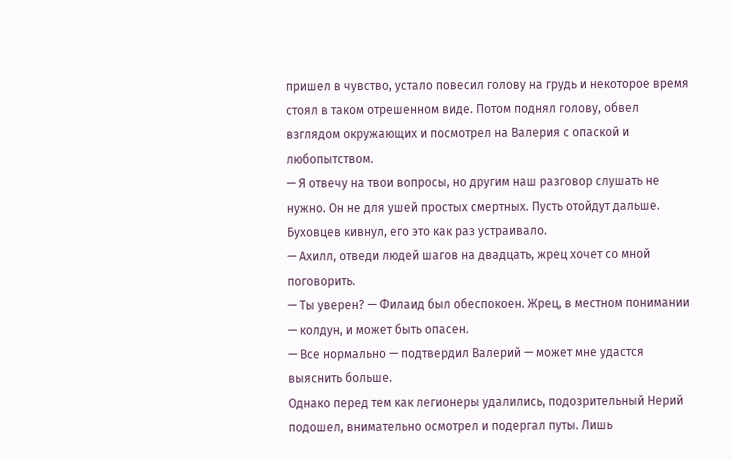пришел в чувство, устало повесил голову на грудь и некоторое время стоял в таком отрешенном виде. Потом поднял голову, обвел взглядом окружающих и посмотрел на Валерия с опаской и любопытством.
— Я отвечу на твои вопросы, но другим наш разговор слушать не нужно. Он не для ушей простых смертных. Пусть отойдут дальше.
Буховцев кивнул, его это как раз устраивало.
— Ахилл, отведи людей шагов на двадцать, жрец хочет со мной поговорить.
— Ты уверен? — Филаид был обеспокоен. Жрец, в местном понимании — колдун, и может быть опасен.
— Все нормально — подтвердил Валерий — может мне удастся выяснить больше.
Однако перед тем как легионеры удалились, подозрительный Нерий подошел, внимательно осмотрел и подергал путы. Лишь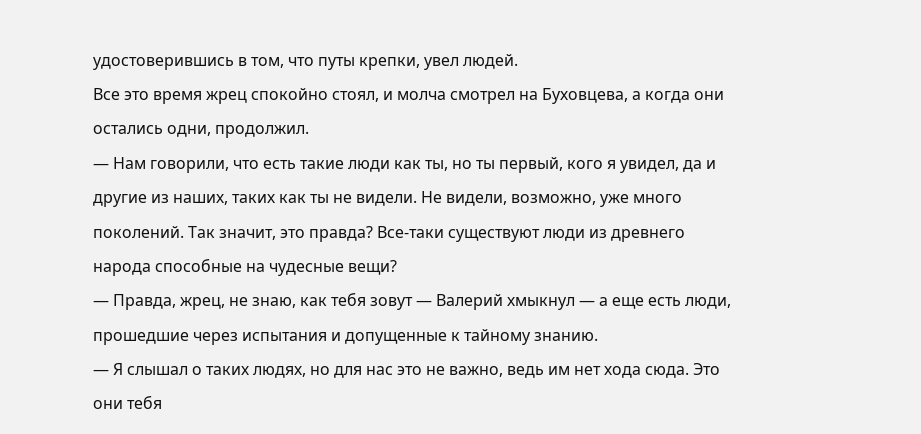удостоверившись в том, что путы крепки, увел людей.
Все это время жрец спокойно стоял, и молча смотрел на Буховцева, а когда они остались одни, продолжил.
— Нам говорили, что есть такие люди как ты, но ты первый, кого я увидел, да и другие из наших, таких как ты не видели. Не видели, возможно, уже много поколений. Так значит, это правда? Все‑таки существуют люди из древнего народа способные на чудесные вещи?
— Правда, жрец, не знаю, как тебя зовут — Валерий хмыкнул — а еще есть люди, прошедшие через испытания и допущенные к тайному знанию.
— Я слышал о таких людях, но для нас это не важно, ведь им нет хода сюда. Это они тебя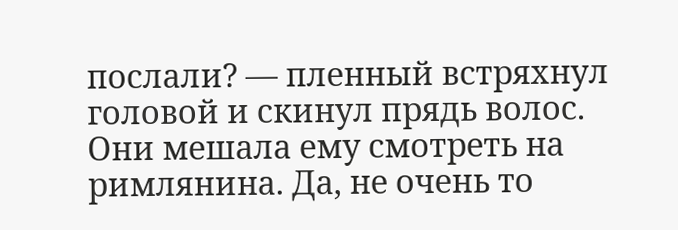послали? — пленный встряхнул головой и скинул прядь волос. Они мешала ему смотреть на римлянина. Да, не очень то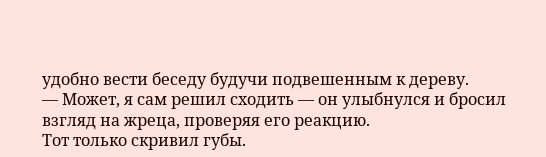удобно вести беседу будучи подвешенным к дереву.
— Может, я сам решил сходить — он улыбнулся и бросил взгляд на жреца, проверяя его реакцию.
Тот только скривил губы.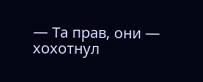— Та прав, они — хохотнул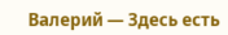Валерий — Здесь есть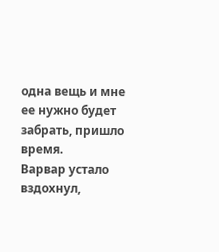одна вещь и мне ее нужно будет забрать, пришло время.
Варвар устало вздохнул,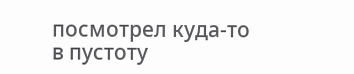посмотрел куда‑то в пустоту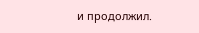и продолжил.